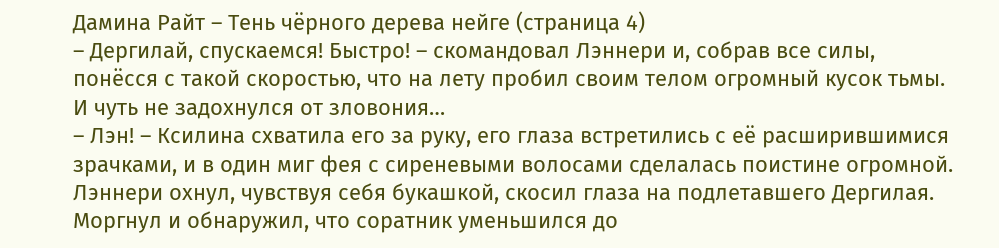Дамина Райт – Тень чёрного дерева нейге (страница 4)
– Дергилай, спускаемся! Быстро! – скомандовал Лэннери и, собрав все силы, понёсся с такой скоростью, что на лету пробил своим телом огромный кусок тьмы. И чуть не задохнулся от зловония…
– Лэн! – Ксилина схватила его за руку, его глаза встретились с её расширившимися зрачками, и в один миг фея с сиреневыми волосами сделалась поистине огромной. Лэннери охнул, чувствуя себя букашкой, скосил глаза на подлетавшего Дергилая. Моргнул и обнаружил, что соратник уменьшился до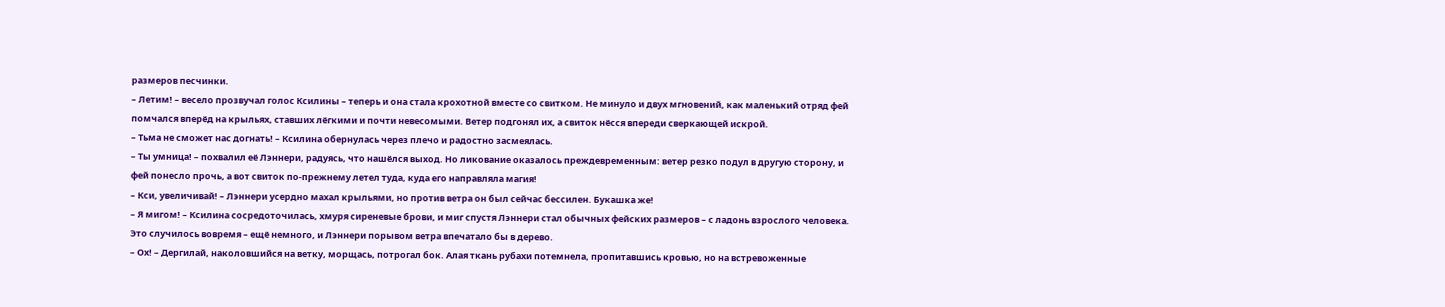размеров песчинки.
– Летим! – весело прозвучал голос Ксилины – теперь и она стала крохотной вместе со свитком. Не минуло и двух мгновений, как маленький отряд фей помчался вперёд на крыльях, ставших лёгкими и почти невесомыми. Ветер подгонял их, а свиток нёсся впереди сверкающей искрой.
– Тьма не сможет нас догнать! – Ксилина обернулась через плечо и радостно засмеялась.
– Ты умница! – похвалил её Лэннери, радуясь, что нашёлся выход. Но ликование оказалось преждевременным: ветер резко подул в другую сторону, и фей понесло прочь, а вот свиток по-прежнему летел туда, куда его направляла магия!
– Кси, увеличивай! – Лэннери усердно махал крыльями, но против ветра он был сейчас бессилен. Букашка же!
– Я мигом! – Ксилина сосредоточилась, хмуря сиреневые брови, и миг спустя Лэннери стал обычных фейских размеров – с ладонь взрослого человека. Это случилось вовремя – ещё немного, и Лэннери порывом ветра впечатало бы в дерево.
– Ох! – Дергилай, наколовшийся на ветку, морщась, потрогал бок. Алая ткань рубахи потемнела, пропитавшись кровью, но на встревоженные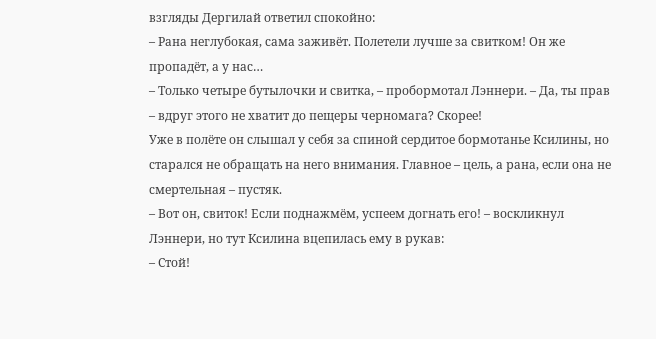взгляды Дергилай ответил спокойно:
– Рана неглубокая, сама заживёт. Полетели лучше за свитком! Он же пропадёт, а у нас…
– Только четыре бутылочки и свитка, – пробормотал Лэннери. – Да, ты прав – вдруг этого не хватит до пещеры черномага? Скорее!
Уже в полёте он слышал у себя за спиной сердитое бормотанье Ксилины, но старался не обращать на него внимания. Главное – цель, а рана, если она не смертельная – пустяк.
– Вот он, свиток! Если поднажмём, успеем догнать его! – воскликнул Лэннери, но тут Ксилина вцепилась ему в рукав:
– Стой!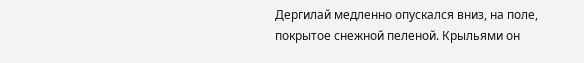Дергилай медленно опускался вниз, на поле, покрытое снежной пеленой. Крыльями он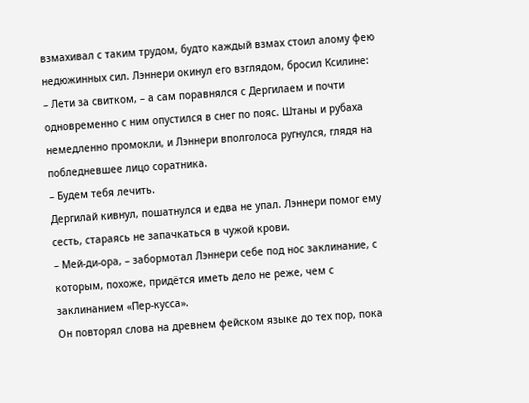взмахивал с таким трудом, будто каждый взмах стоил алому фею недюжинных сил. Лэннери окинул его взглядом, бросил Ксилине:
– Лети за свитком, – а сам поравнялся с Дергилаем и почти одновременно с ним опустился в снег по пояс. Штаны и рубаха немедленно промокли, и Лэннери вполголоса ругнулся, глядя на побледневшее лицо соратника.
– Будем тебя лечить.
Дергилай кивнул, пошатнулся и едва не упал. Лэннери помог ему сесть, стараясь не запачкаться в чужой крови.
– Мей-ди-ора, – забормотал Лэннери себе под нос заклинание, с которым, похоже, придётся иметь дело не реже, чем с заклинанием «Пер-кусса».
Он повторял слова на древнем фейском языке до тех пор, пока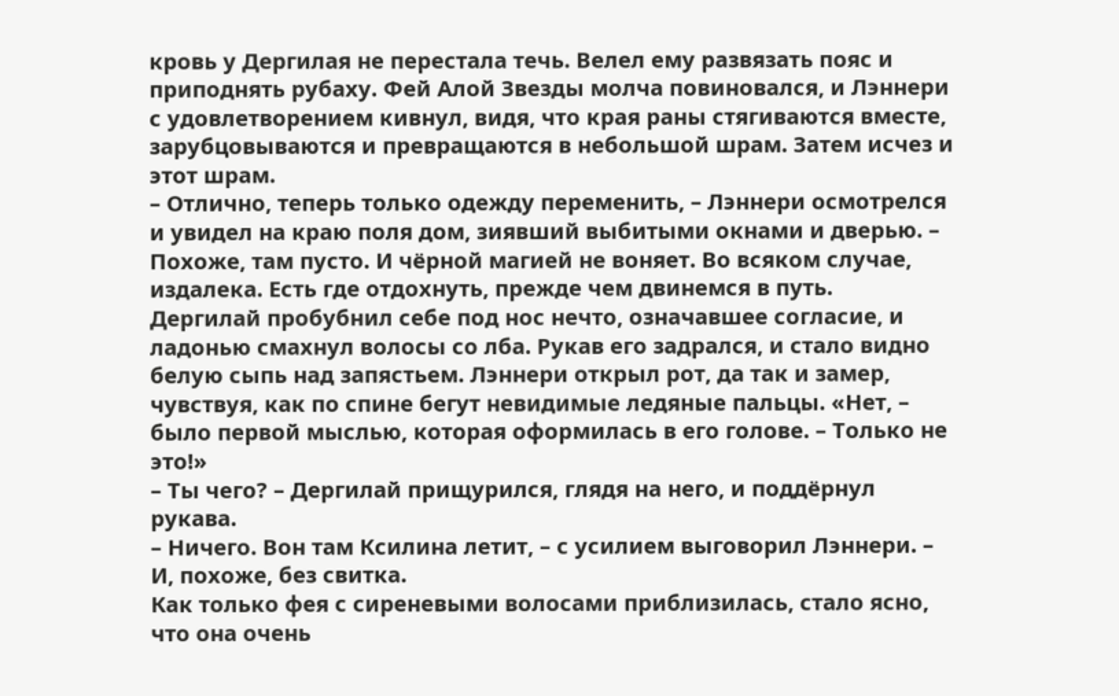кровь у Дергилая не перестала течь. Велел ему развязать пояс и приподнять рубаху. Фей Алой Звезды молча повиновался, и Лэннери с удовлетворением кивнул, видя, что края раны стягиваются вместе, зарубцовываются и превращаются в небольшой шрам. Затем исчез и этот шрам.
– Отлично, теперь только одежду переменить, – Лэннери осмотрелся и увидел на краю поля дом, зиявший выбитыми окнами и дверью. – Похоже, там пусто. И чёрной магией не воняет. Во всяком случае, издалека. Есть где отдохнуть, прежде чем двинемся в путь.
Дергилай пробубнил себе под нос нечто, означавшее согласие, и ладонью смахнул волосы со лба. Рукав его задрался, и стало видно белую сыпь над запястьем. Лэннери открыл рот, да так и замер, чувствуя, как по спине бегут невидимые ледяные пальцы. «Нет, – было первой мыслью, которая оформилась в его голове. – Только не это!»
– Ты чего? – Дергилай прищурился, глядя на него, и поддёрнул рукава.
– Ничего. Вон там Ксилина летит, – с усилием выговорил Лэннери. – И, похоже, без свитка.
Как только фея с сиреневыми волосами приблизилась, стало ясно, что она очень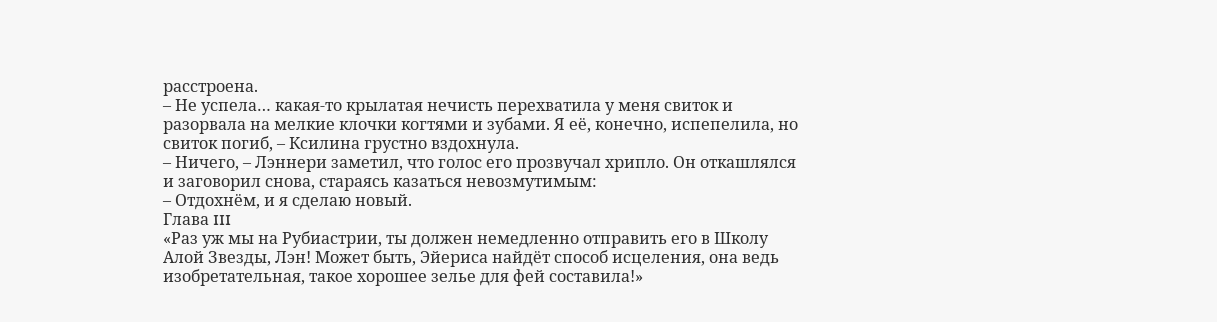расстроена.
– Не успела… какая-то крылатая нечисть перехватила у меня свиток и разорвала на мелкие клочки когтями и зубами. Я её, конечно, испепелила, но свиток погиб, – Ксилина грустно вздохнула.
– Ничего, – Лэннери заметил, что голос его прозвучал хрипло. Он откашлялся и заговорил снова, стараясь казаться невозмутимым:
– Отдохнём, и я сделаю новый.
Глава III
«Раз уж мы на Рубиастрии, ты должен немедленно отправить его в Школу Алой Звезды, Лэн! Может быть, Эйериса найдёт способ исцеления, она ведь изобретательная, такое хорошее зелье для фей составила!»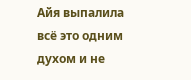Айя выпалила всё это одним духом и не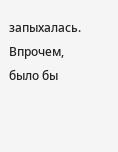запыхалась. Впрочем, было бы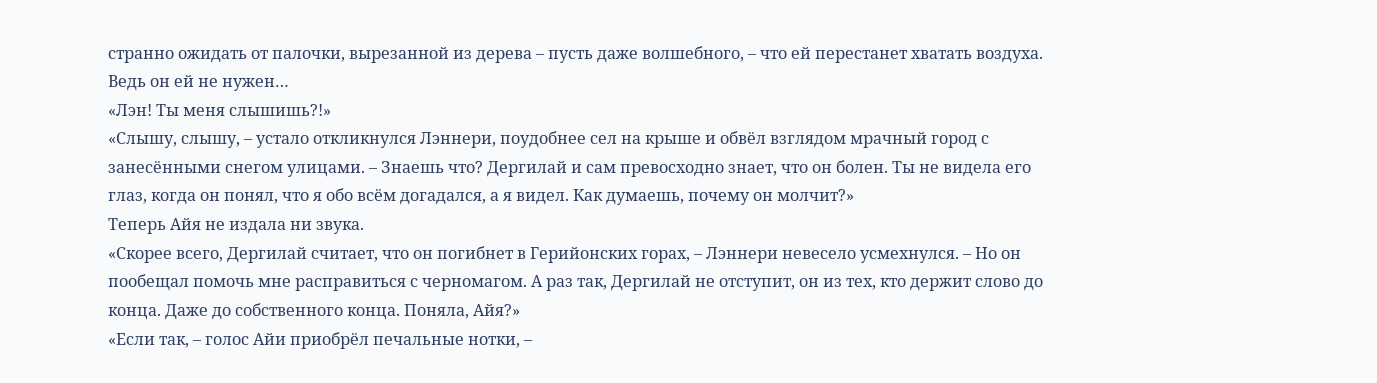странно ожидать от палочки, вырезанной из дерева – пусть даже волшебного, – что ей перестанет хватать воздуха. Ведь он ей не нужен…
«Лэн! Ты меня слышишь?!»
«Слышу, слышу, – устало откликнулся Лэннери, поудобнее сел на крыше и обвёл взглядом мрачный город с занесёнными снегом улицами. – Знаешь что? Дергилай и сам превосходно знает, что он болен. Ты не видела его глаз, когда он понял, что я обо всём догадался, а я видел. Как думаешь, почему он молчит?»
Теперь Айя не издала ни звука.
«Скорее всего, Дергилай считает, что он погибнет в Герийонских горах, – Лэннери невесело усмехнулся. – Но он пообещал помочь мне расправиться с черномагом. А раз так, Дергилай не отступит, он из тех, кто держит слово до конца. Даже до собственного конца. Поняла, Айя?»
«Если так, – голос Айи приобрёл печальные нотки, –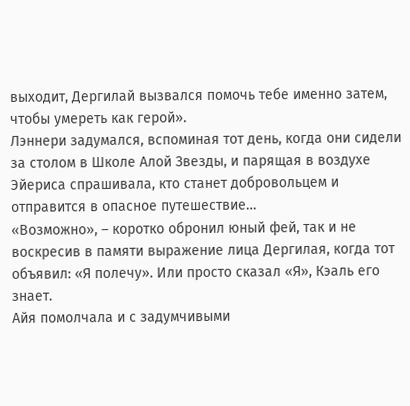выходит, Дергилай вызвался помочь тебе именно затем, чтобы умереть как герой».
Лэннери задумался, вспоминая тот день, когда они сидели за столом в Школе Алой Звезды, и парящая в воздухе Эйериса спрашивала, кто станет добровольцем и отправится в опасное путешествие…
«Возможно», – коротко обронил юный фей, так и не воскресив в памяти выражение лица Дергилая, когда тот объявил: «Я полечу». Или просто сказал «Я», Кэаль его знает.
Айя помолчала и с задумчивыми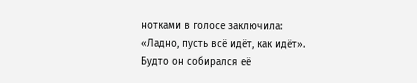нотками в голосе заключила:
«Ладно, пусть всё идёт, как идёт».
Будто он собирался её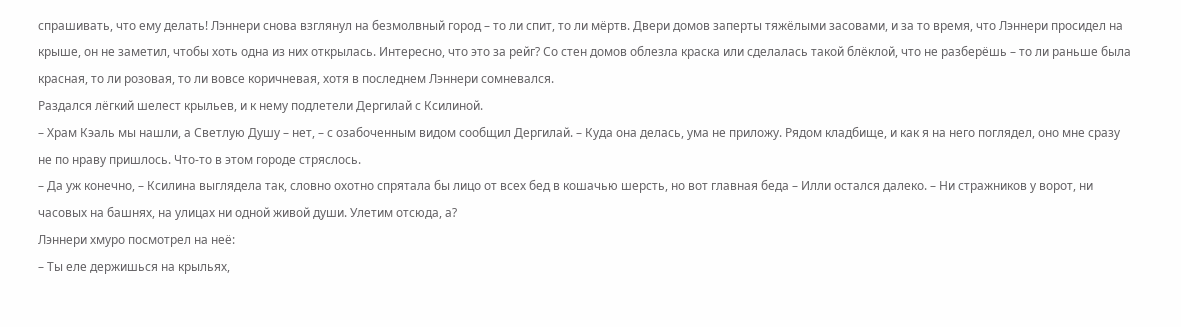спрашивать, что ему делать! Лэннери снова взглянул на безмолвный город – то ли спит, то ли мёртв. Двери домов заперты тяжёлыми засовами, и за то время, что Лэннери просидел на крыше, он не заметил, чтобы хоть одна из них открылась. Интересно, что это за рейг? Со стен домов облезла краска или сделалась такой блёклой, что не разберёшь – то ли раньше была красная, то ли розовая, то ли вовсе коричневая, хотя в последнем Лэннери сомневался.
Раздался лёгкий шелест крыльев, и к нему подлетели Дергилай с Ксилиной.
– Храм Кэаль мы нашли, а Светлую Душу – нет, – с озабоченным видом сообщил Дергилай. – Куда она делась, ума не приложу. Рядом кладбище, и как я на него поглядел, оно мне сразу не по нраву пришлось. Что-то в этом городе стряслось.
– Да уж конечно, – Ксилина выглядела так, словно охотно спрятала бы лицо от всех бед в кошачью шерсть, но вот главная беда – Илли остался далеко. – Ни стражников у ворот, ни часовых на башнях, на улицах ни одной живой души. Улетим отсюда, а?
Лэннери хмуро посмотрел на неё:
– Ты еле держишься на крыльях,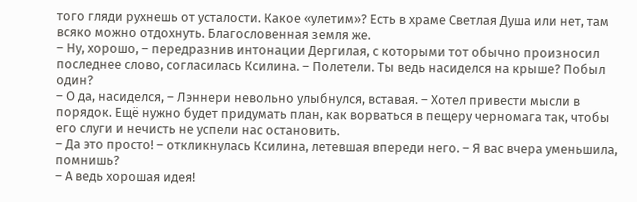того гляди рухнешь от усталости. Какое «улетим»? Есть в храме Светлая Душа или нет, там всяко можно отдохнуть. Благословенная земля же.
– Ну, хорошо, – передразнив интонации Дергилая, с которыми тот обычно произносил последнее слово, согласилась Ксилина. – Полетели. Ты ведь насиделся на крыше? Побыл один?
– О да, насиделся, – Лэннери невольно улыбнулся, вставая. – Хотел привести мысли в порядок. Ещё нужно будет придумать план, как ворваться в пещеру черномага так, чтобы его слуги и нечисть не успели нас остановить.
– Да это просто! – откликнулась Ксилина, летевшая впереди него. – Я вас вчера уменьшила, помнишь?
– А ведь хорошая идея!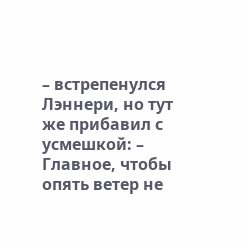– встрепенулся Лэннери, но тут же прибавил с усмешкой: – Главное, чтобы опять ветер не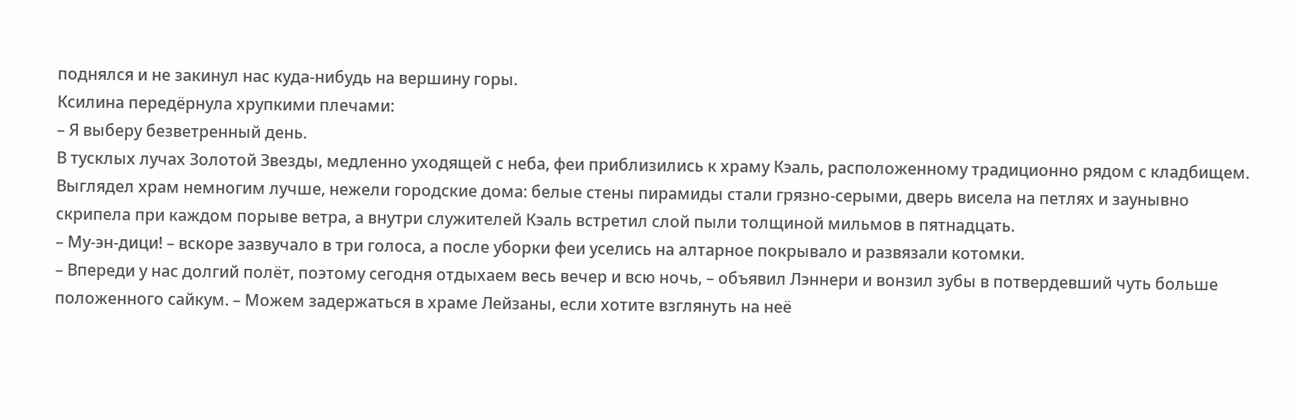поднялся и не закинул нас куда-нибудь на вершину горы.
Ксилина передёрнула хрупкими плечами:
– Я выберу безветренный день.
В тусклых лучах Золотой Звезды, медленно уходящей с неба, феи приблизились к храму Кэаль, расположенному традиционно рядом с кладбищем. Выглядел храм немногим лучше, нежели городские дома: белые стены пирамиды стали грязно-серыми, дверь висела на петлях и заунывно скрипела при каждом порыве ветра, а внутри служителей Кэаль встретил слой пыли толщиной мильмов в пятнадцать.
– Му-эн-дици! – вскоре зазвучало в три голоса, а после уборки феи уселись на алтарное покрывало и развязали котомки.
– Впереди у нас долгий полёт, поэтому сегодня отдыхаем весь вечер и всю ночь, – объявил Лэннери и вонзил зубы в потвердевший чуть больше положенного сайкум. – Можем задержаться в храме Лейзаны, если хотите взглянуть на неё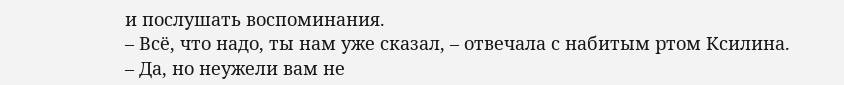и послушать воспоминания.
– Всё, что надо, ты нам уже сказал, – отвечала с набитым ртом Ксилина.
– Да, но неужели вам не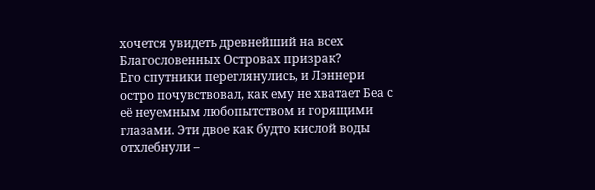хочется увидеть древнейший на всех Благословенных Островах призрак?
Его спутники переглянулись, и Лэннери остро почувствовал, как ему не хватает Беа с её неуемным любопытством и горящими глазами. Эти двое как будто кислой воды отхлебнули –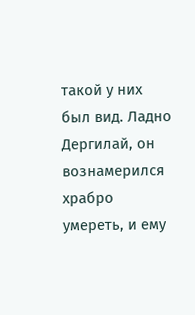такой у них был вид. Ладно Дергилай, он вознамерился храбро умереть, и ему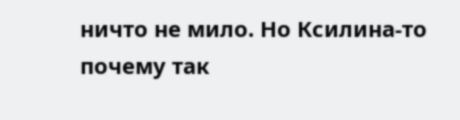ничто не мило. Но Ксилина-то почему так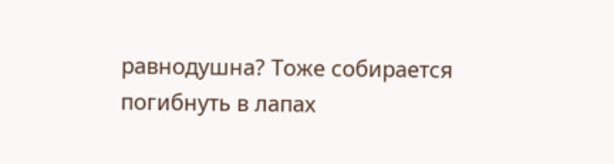равнодушна? Тоже собирается погибнуть в лапах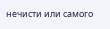нечисти или самого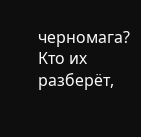черномага? Кто их разберёт,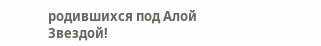родившихся под Алой Звездой!